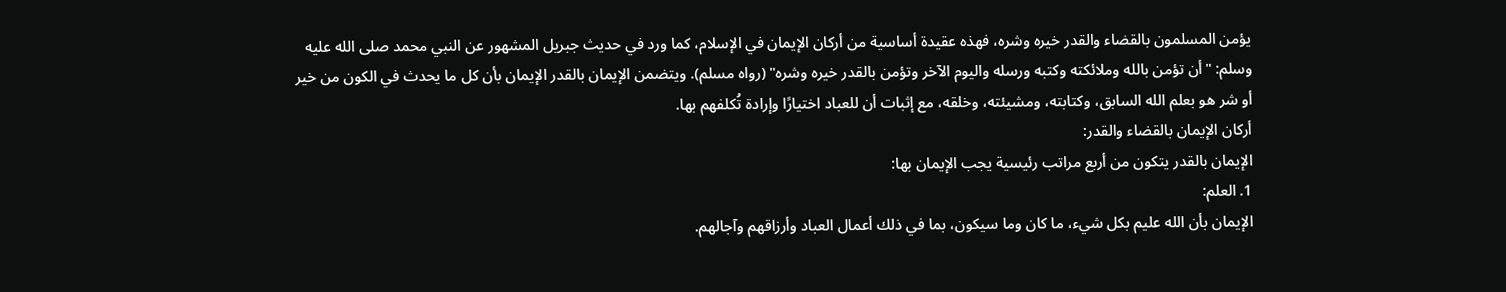يؤمن المسلمون بالقضاء والقدر خيره وشره، فهذه عقيدة أساسية من أركان الإيمان في الإسلام، كما ورد في حديث جبريل المشهور عن النبي محمد صلى الله عليه وسلم: "أن تؤمن بالله وملائكته وكتبه ورسله واليوم الآخر وتؤمن بالقدر خيره وشره" (رواه مسلم). ويتضمن الإيمان بالقدر الإيمان بأن كل ما يحدث في الكون من خير أو شر هو بعلم الله السابق، وكتابته، ومشيئته، وخلقه، مع إثبات أن للعباد اختيارًا وإرادة تُكلفهم بها.
أركان الإيمان بالقضاء والقدر:
الإيمان بالقدر يتكون من أربع مراتب رئيسية يجب الإيمان بها:
1. العلم:
الإيمان بأن الله عليم بكل شيء، ما كان وما سيكون، بما في ذلك أعمال العباد وأرزاقهم وآجالهم.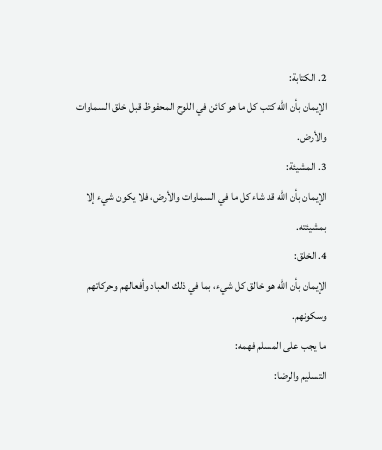2. الكتابة:
الإيمان بأن الله كتب كل ما هو كائن في اللوح المحفوظ قبل خلق السماوات والأرض.
3. المشيئة:
الإيمان بأن الله قد شاء كل ما في السماوات والأرض، فلا يكون شيء إلا بمشيئته.
4. الخلق:
الإيمان بأن الله هو خالق كل شيء، بما في ذلك العباد وأفعالهم وحركاتهم وسكونهم.
ما يجب على المسلم فهمه:
التسليم والرضا: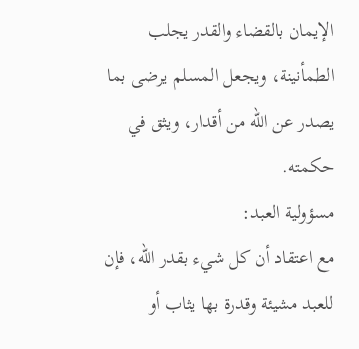الإيمان بالقضاء والقدر يجلب الطمأنينة، ويجعل المسلم يرضى بما يصدر عن الله من أقدار، ويثق في حكمته.
مسؤولية العبد:
مع اعتقاد أن كل شيء بقدر الله، فإن للعبد مشيئة وقدرة بها يثاب أو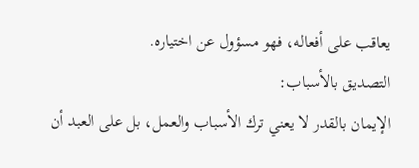يعاقب على أفعاله، فهو مسؤول عن اختياره.
التصديق بالأسباب:
الإيمان بالقدر لا يعني ترك الأسباب والعمل، بل على العبد أن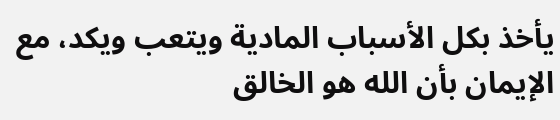يأخذ بكل الأسباب المادية ويتعب ويكد، مع الإيمان بأن الله هو الخالق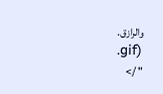والرازق.
.gif)
" />